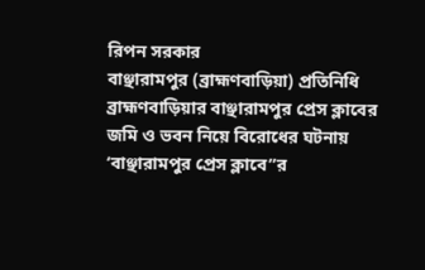রিপন সরকার
বাঞ্ছারামপুর (ব্রাহ্মণবাড়িয়া) প্রতিনিধি ব্রাহ্মণবাড়িয়ার বাঞ্ছারামপুর প্রেস ক্লাবের জমি ও ভবন নিয়ে বিরোধের ঘটনায় ‘বাঞ্ছারামপুর প্রেস ক্লাবে”র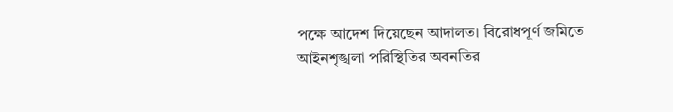পক্ষে আদেশ দিয়েছেন আদালত। বিরোধপূর্ণ জমিতে আইনশৃঙ্খলা পরিস্থিতির অবনতির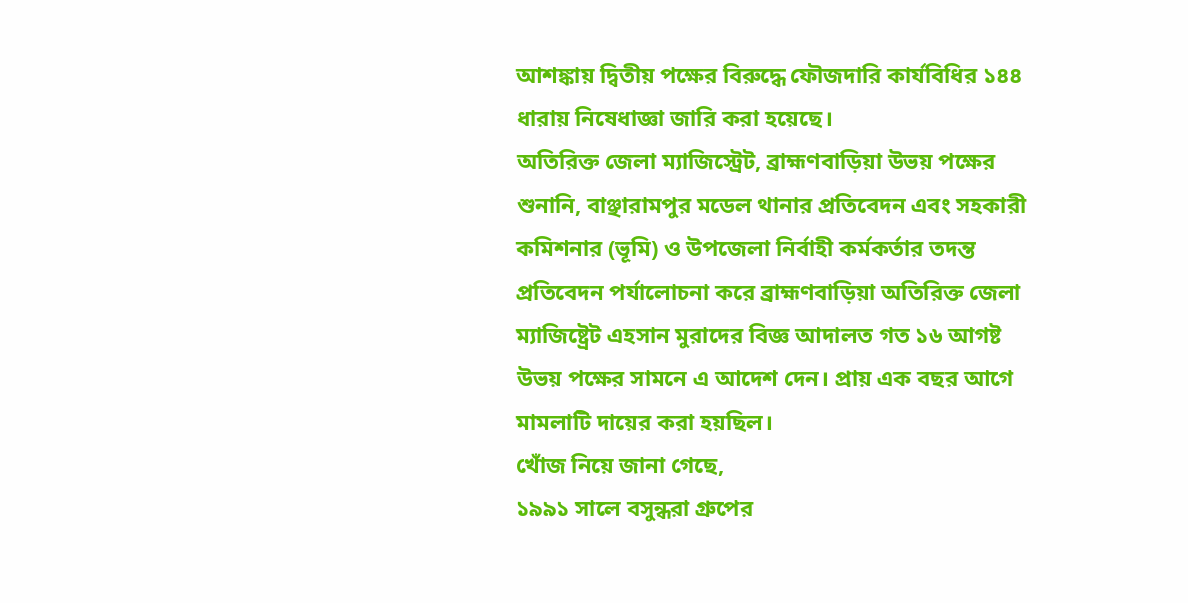আশঙ্কায় দ্বিতীয় পক্ষের বিরুদ্ধে ফৌজদারি কার্যবিধির ১৪৪ ধারায় নিষেধাজ্ঞা জারি করা হয়েছে।
অতিরিক্ত জেলা ম্যাজিস্ট্রেট, ব্রাহ্মণবাড়িয়া উভয় পক্ষের শুনানি, বাঞ্ছারামপুর মডেল থানার প্রতিবেদন এবং সহকারী কমিশনার (ভূমি) ও উপজেলা নির্বাহী কর্মকর্তার তদন্ত প্রতিবেদন পর্যালোচনা করে ব্রাহ্মণবাড়িয়া অতিরিক্ত জেলা ম্যাজিষ্ট্রেট এহসান মুরাদের বিজ্ঞ আদালত গত ১৬ আগষ্ট উভয় পক্ষের সামনে এ আদেশ দেন। প্রায় এক বছর আগে মামলাটি দায়ের করা হয়ছিল।
খোঁজ নিয়ে জানা গেছে,
১৯৯১ সালে বসুন্ধরা গ্রুপের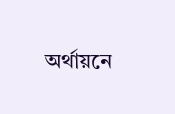অর্থায়নে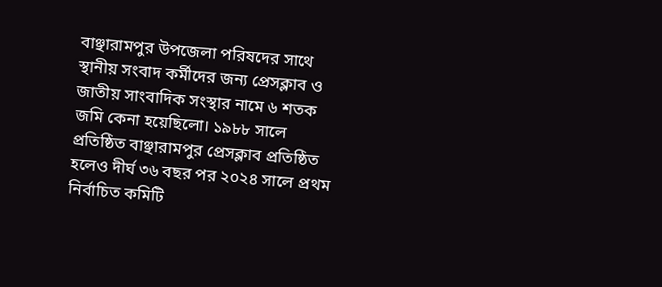বাঞ্ছারামপুর উপজেলা পরিষদের সাথে স্থানীয় সংবাদ কর্মীদের জন্য প্রেসক্লাব ও জাতীয় সাংবাদিক সংস্থার নামে ৬ শতক জমি কেনা হয়েছিলো। ১৯৮৮ সালে প্রতিষ্ঠিত বাঞ্ছারামপুর প্রেসক্লাব প্রতিষ্ঠিত হলেও দীর্ঘ ৩৬ বছর পর ২০২৪ সালে প্রথম নির্বাচিত কমিটি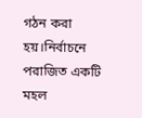গঠন করা হয়।নির্বাচনে পরাজিত একটি মহল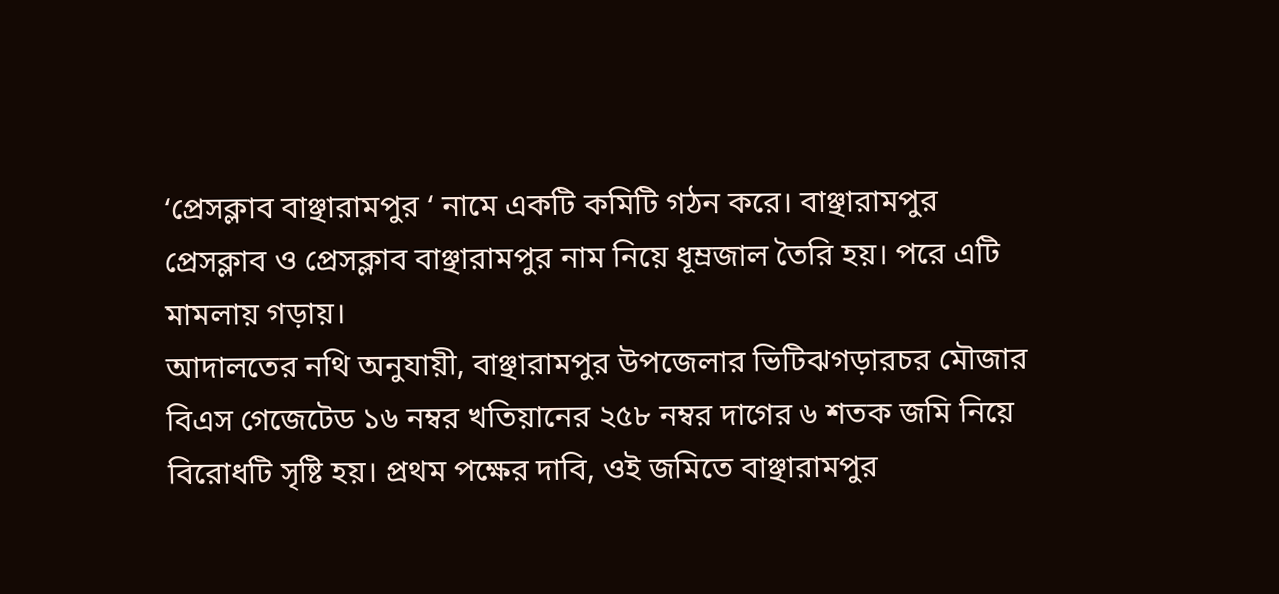‘প্রেসক্লাব বাঞ্ছারামপুর ‘ নামে একটি কমিটি গঠন করে। বাঞ্ছারামপুর প্রেসক্লাব ও প্রেসক্লাব বাঞ্ছারামপুর নাম নিয়ে ধূম্রজাল তৈরি হয়। পরে এটি মামলায় গড়ায়।
আদালতের নথি অনুযায়ী, বাঞ্ছারামপুর উপজেলার ভিটিঝগড়ারচর মৌজার বিএস গেজেটেড ১৬ নম্বর খতিয়ানের ২৫৮ নম্বর দাগের ৬ শতক জমি নিয়ে বিরোধটি সৃষ্টি হয়। প্রথম পক্ষের দাবি, ওই জমিতে বাঞ্ছারামপুর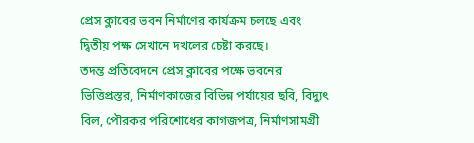প্রেস ক্লাবের ভবন নির্মাণের কার্যক্রম চলছে এবং দ্বিতীয় পক্ষ সেখানে দখলের চেষ্টা করছে।
তদন্ত প্রতিবেদনে প্রেস ক্লাবের পক্ষে ভবনের ভিত্তিপ্রস্তর, নির্মাণকাজের বিভিন্ন পর্যায়ের ছবি, বিদ্যুৎ বিল, পৌরকর পরিশোধের কাগজপত্র, নির্মাণসামগ্রী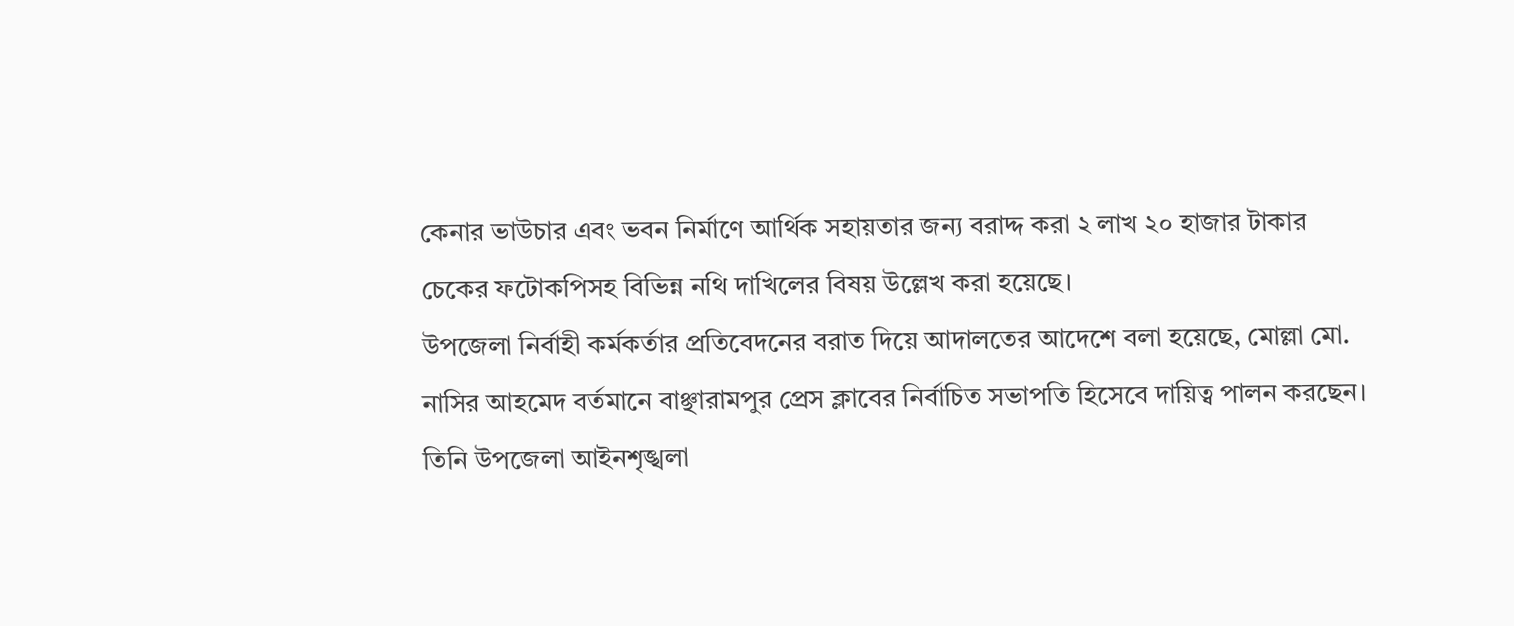কেনার ভাউচার এবং ভবন নির্মাণে আর্থিক সহায়তার জন্য বরাদ্দ করা ২ লাখ ২০ হাজার টাকার চেকের ফটোকপিসহ বিভিন্ন নথি দাখিলের বিষয় উল্লেখ করা হয়েছে।
উপজেলা নির্বাহী কর্মকর্তার প্রতিবেদনের বরাত দিয়ে আদালতের আদেশে বলা হয়েছে, মোল্লা মো. নাসির আহমেদ বর্তমানে বাঞ্ছারামপুর প্রেস ক্লাবের নির্বাচিত সভাপতি হিসেবে দায়িত্ব পালন করছেন। তিনি উপজেলা আইনশৃঙ্খলা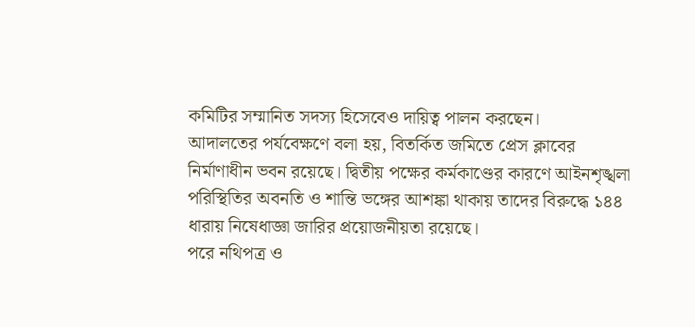কমিটির সম্মানিত সদস্য হিসেবেও দায়িত্ব পালন করছেন।
আদালতের পর্যবেক্ষণে বলা হয়, বিতর্কিত জমিতে প্রেস ক্লাবের নির্মাণাধীন ভবন রয়েছে। দ্বিতীয় পক্ষের কর্মকাণ্ডের কারণে আইনশৃঙ্খলা পরিস্থিতির অবনতি ও শান্তি ভঙ্গের আশঙ্কা থাকায় তাদের বিরুদ্ধে ১৪৪ ধারায় নিষেধাজ্ঞা জারির প্রয়োজনীয়তা রয়েছে।
পরে নথিপত্র ও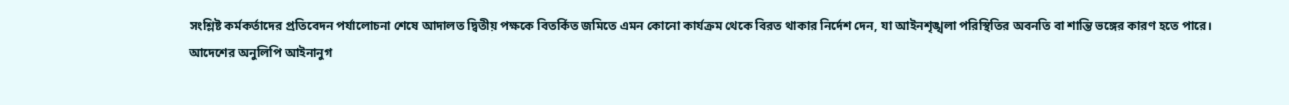সংশ্লিষ্ট কর্মকর্তাদের প্রতিবেদন পর্যালোচনা শেষে আদালত দ্বিতীয় পক্ষকে বিতর্কিত জমিতে এমন কোনো কার্যক্রম থেকে বিরত থাকার নির্দেশ দেন, যা আইনশৃঙ্খলা পরিস্থিতির অবনতি বা শান্তি ভঙ্গের কারণ হতে পারে।
আদেশের অনুলিপি আইনানুগ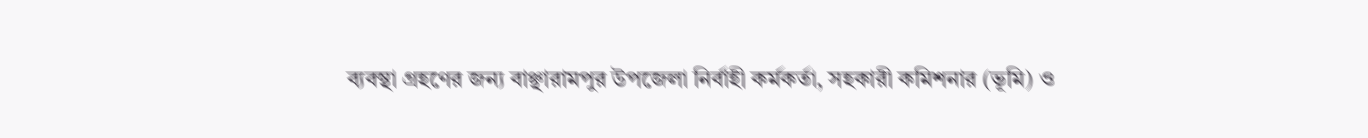ব্যবস্থা গ্রহণের জন্য বাঞ্ছারামপুর উপজেলা নির্বাহী কর্মকর্তা, সহকারী কমিশনার (ভূমি) ও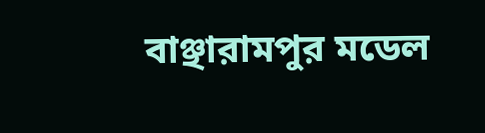বাঞ্ছারামপুর মডেল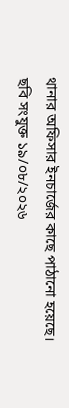থানার অফিসার ইনচার্জের কাছে পাঠানো হয়েছে।
ছবি সংযুক্ত ১৯/০৮/২০২৬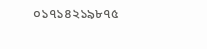০১৭১৪২১৯৮৭৫